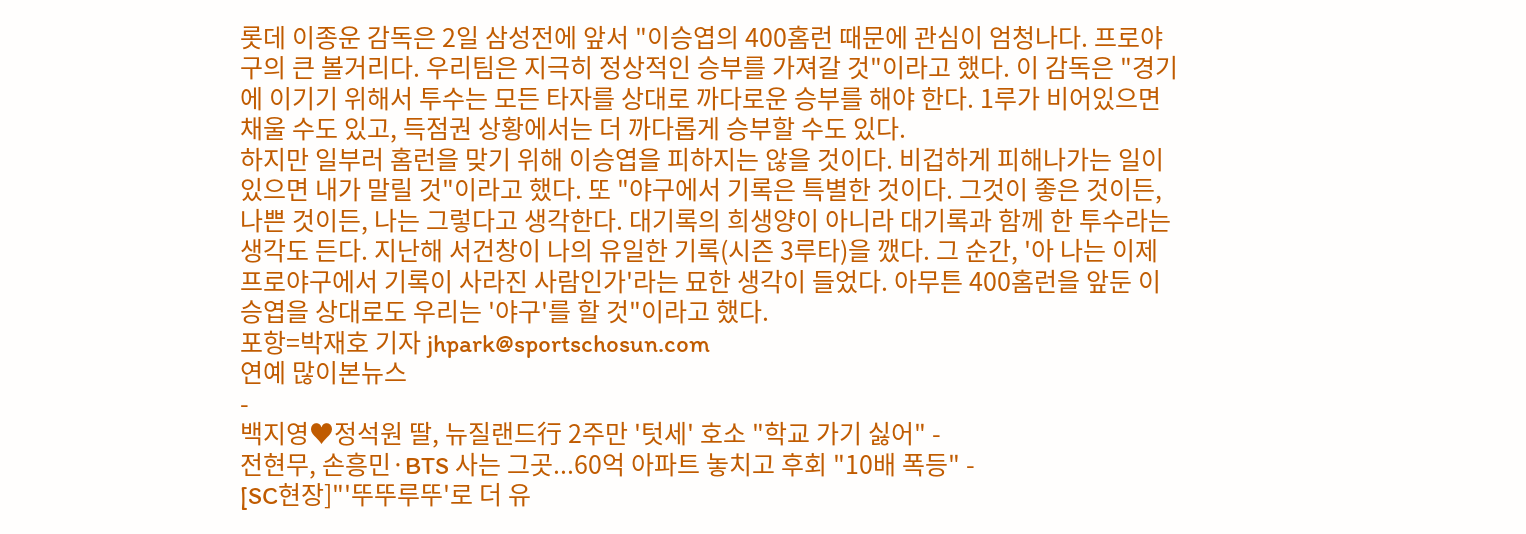롯데 이종운 감독은 2일 삼성전에 앞서 "이승엽의 400홈런 때문에 관심이 엄청나다. 프로야구의 큰 볼거리다. 우리팀은 지극히 정상적인 승부를 가져갈 것"이라고 했다. 이 감독은 "경기에 이기기 위해서 투수는 모든 타자를 상대로 까다로운 승부를 해야 한다. 1루가 비어있으면 채울 수도 있고, 득점권 상황에서는 더 까다롭게 승부할 수도 있다.
하지만 일부러 홈런을 맞기 위해 이승엽을 피하지는 않을 것이다. 비겁하게 피해나가는 일이 있으면 내가 말릴 것"이라고 했다. 또 "야구에서 기록은 특별한 것이다. 그것이 좋은 것이든, 나쁜 것이든, 나는 그렇다고 생각한다. 대기록의 희생양이 아니라 대기록과 함께 한 투수라는 생각도 든다. 지난해 서건창이 나의 유일한 기록(시즌 3루타)을 깼다. 그 순간, '아 나는 이제 프로야구에서 기록이 사라진 사람인가'라는 묘한 생각이 들었다. 아무튼 400홈런을 앞둔 이승엽을 상대로도 우리는 '야구'를 할 것"이라고 했다.
포항=박재호 기자 jhpark@sportschosun.com
연예 많이본뉴스
-
백지영♥정석원 딸, 뉴질랜드行 2주만 '텃세' 호소 "학교 가기 싫어" -
전현무, 손흥민·BTS 사는 그곳...60억 아파트 놓치고 후회 "10배 폭등" -
[SC현장]"'뚜뚜루뚜'로 더 유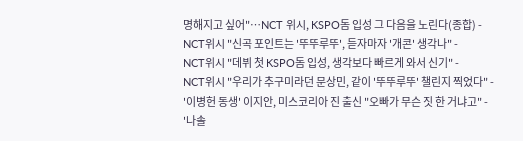명해지고 싶어"…NCT 위시, KSPO돔 입성 그 다음을 노린다(종합) -
NCT위시 "신곡 포인트는 '뚜뚜루뚜', 듣자마자 '개콘' 생각나" -
NCT위시 "데뷔 첫 KSPO돔 입성, 생각보다 빠르게 와서 신기" -
NCT위시 "우리가 추구미라던 문상민, 같이 '뚜뚜루뚜' 챌린지 찍었다" -
'이병헌 동생' 이지안, 미스코리아 진 출신 "오빠가 무슨 짓 한 거냐고" -
'나솔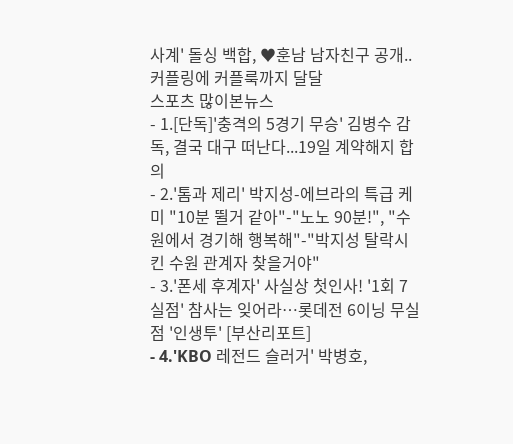사계' 돌싱 백합, ♥훈남 남자친구 공개..커플링에 커플룩까지 달달
스포츠 많이본뉴스
- 1.[단독]'충격의 5경기 무승' 김병수 감독, 결국 대구 떠난다...19일 계약해지 합의
- 2.'톰과 제리' 박지성-에브라의 특급 케미 "10분 뛸거 같아"-"노노 90분!", "수원에서 경기해 행복해"-"박지성 탈락시킨 수원 관계자 찾을거야"
- 3.'폰세 후계자' 사실상 첫인사! '1회 7실점' 참사는 잊어라…롯데전 6이닝 무실점 '인생투' [부산리포트]
- 4.'KBO 레전드 슬러거' 박병호,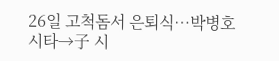26일 고척돔서 은퇴식…박병호 시타→子 시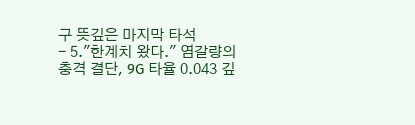구 뜻깊은 마지막 타석
- 5."한계치 왔다." 염갈량의 충격 결단, 9G 타율 0.043 깊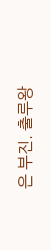은 부진. 출루왕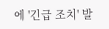에 '긴급 조치' 발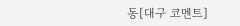동[대구 코멘트]